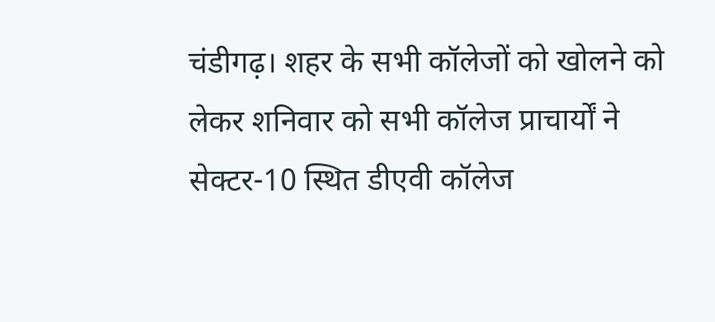चंडीगढ़। शहर के सभी कॉलेजों को खोलने को लेकर शनिवार को सभी कॉलेज प्राचार्यों ने सेक्टर-10 स्थित डीएवी कॉलेज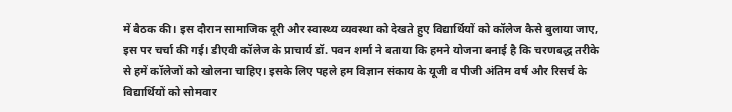में बैठक की। इस दौरान सामाजिक दूरी और स्वास्थ्य व्यवस्था को देखते हुए विद्यार्थियों को कॉलेज कैसे बुलाया जाए, इस पर चर्चा की गई। डीएवी कॉलेज के प्राचार्य डॉ. पवन शर्मा ने बताया कि हमने योजना बनाई है कि चरणबद्ध तरीके से हमें कॉलेजों को खोलना चाहिए। इसके लिए पहले हम विज्ञान संकाय के यूजी व पीजी अंतिम वर्ष और रिसर्च के विद्यार्थियों को सोमवार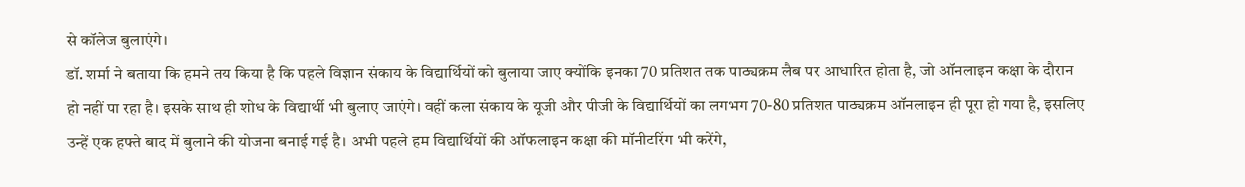से कॉलेज बुलाएंगे।
डॉ. शर्मा ने बताया कि हमने तय किया है कि पहले विज्ञान संकाय के विद्यार्थियों को बुलाया जाए क्योंकि इनका 70 प्रतिशत तक पाठ्यक्रम लैब पर आधारित होता है, जो ऑनलाइन कक्षा के दौरान हो नहीं पा रहा है। इसके साथ ही शोध के विद्यार्थी भी बुलाए जाएंगे। वहीं कला संकाय के यूजी और पीजी के विद्यार्थियों का लगभग 70-80 प्रतिशत पाठ्यक्रम ऑनलाइन ही पूरा हो गया है, इसलिए उन्हें एक हफ्ते बाद में बुलाने की योजना बनाई गई है। अभी पहले हम विद्यार्थियों की ऑफलाइन कक्षा की मॉनीटरिंग भी करेंगे,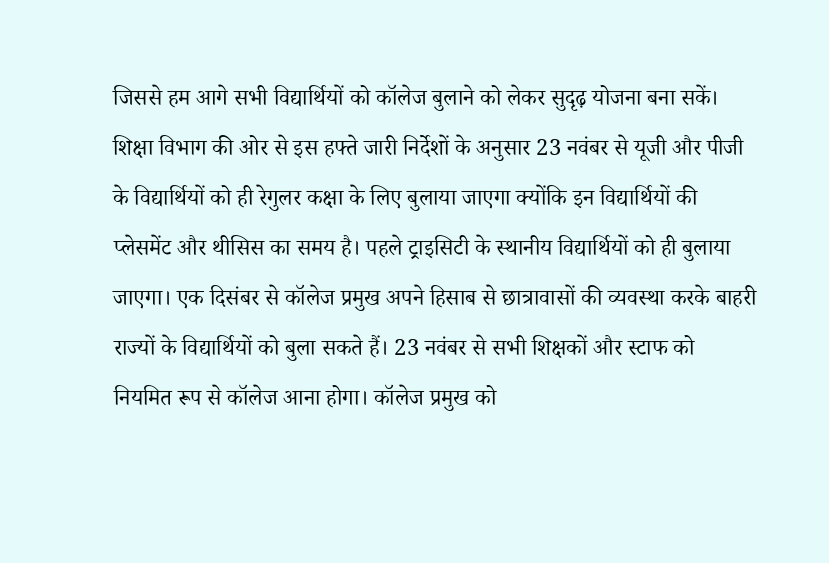जिससे हम आगे सभी विद्यार्थियों को कॉलेज बुलाने को लेकर सुदृढ़ योजना बना सकें।
शिक्षा विभाग की ओर से इस हफ्ते जारी निर्देशों के अनुसार 23 नवंबर से यूजी और पीजी के विद्यार्थियों को ही रेगुलर कक्षा के लिए बुलाया जाएगा क्योंकि इन विद्यार्थियों की प्लेसमेंट और थीसिस का समय है। पहले ट्राइसिटी के स्थानीय विद्यार्थियों को ही बुलाया जाएगा। एक दिसंबर से कॉलेज प्रमुख अपने हिसाब से छात्रावासों की व्यवस्था करके बाहरी राज्यों के विद्यार्थियों को बुला सकते हैं। 23 नवंबर से सभी शिक्षकों और स्टाफ को नियमित रूप से कॉलेज आना होगा। कॉलेज प्रमुख को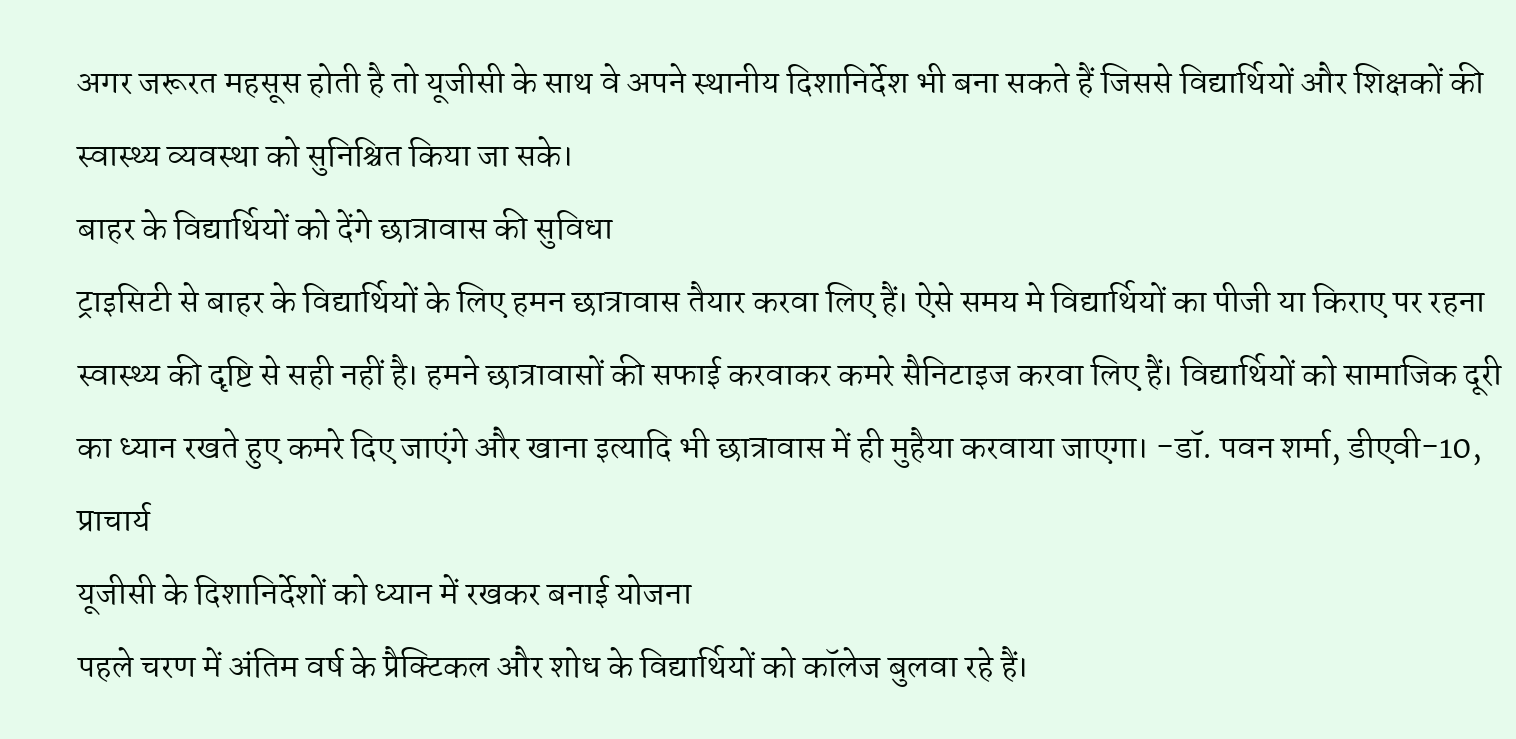अगर जरूरत महसूस होती है तो यूजीसी के साथ वे अपने स्थानीय दिशानिर्देश भी बना सकते हैं जिससे विद्यार्थियों और शिक्षकों की स्वास्थ्य व्यवस्था को सुनिश्चित किया जा सके।
बाहर के विद्यार्थियों को देंगे छात्रावास की सुविधा
ट्राइसिटी से बाहर के विद्यार्थियों के लिए हमन छात्रावास तैयार करवा लिए हैं। ऐसे समय मे विद्यार्थियों का पीजी या किराए पर रहना स्वास्थ्य की दृष्टि से सही नहीं है। हमने छात्रावासों की सफाई करवाकर कमरे सैनिटाइज करवा लिए हैं। विद्यार्थियों को सामाजिक दूरी का ध्यान रखते हुए कमरे दिए जाएंगे और खाना इत्यादि भी छात्रावास में ही मुहैया करवाया जाएगा। -डॉ. पवन शर्मा, डीएवी-10, प्राचार्य
यूजीसी के दिशानिर्देशों को ध्यान में रखकर बनाई योजना
पहले चरण में अंतिम वर्ष के प्रैक्टिकल और शोध के विद्यार्थियों को कॉलेज बुलवा रहे हैं।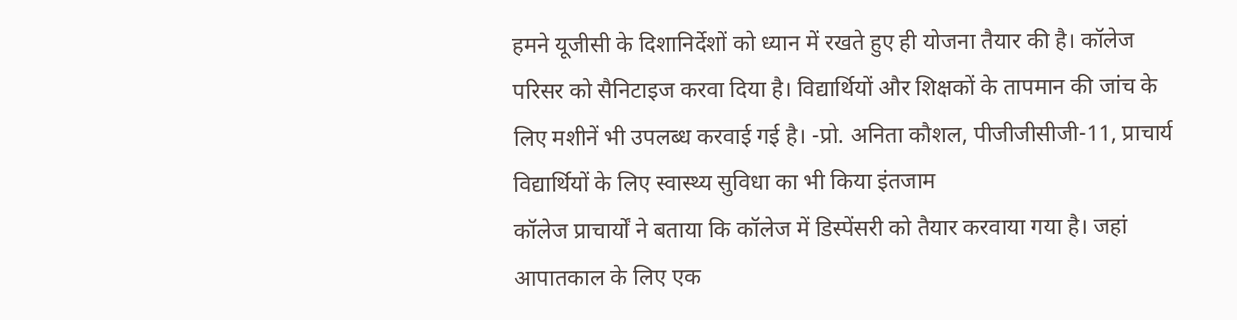हमने यूजीसी के दिशानिर्देशों को ध्यान में रखते हुए ही योजना तैयार की है। कॉलेज परिसर को सैनिटाइज करवा दिया है। विद्यार्थियों और शिक्षकों के तापमान की जांच के लिए मशीनें भी उपलब्ध करवाई गई है। -प्रो. अनिता कौशल, पीजीजीसीजी-11, प्राचार्य
विद्यार्थियों के लिए स्वास्थ्य सुविधा का भी किया इंतजाम
कॉलेज प्राचार्यों ने बताया कि कॉलेज में डिस्पेंसरी को तैयार करवाया गया है। जहां आपातकाल के लिए एक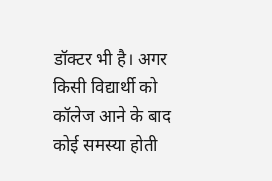डॉक्टर भी है। अगर किसी विद्यार्थी को कॉलेज आने के बाद कोई समस्या होती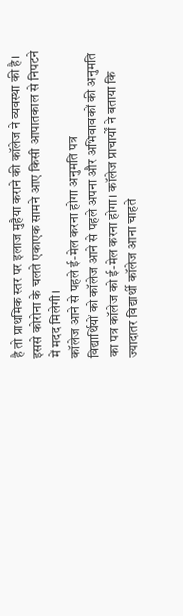है तो प्राथमिक स्तर पर इलाज मुहैया कराने की कॉलेज ने व्यवस्था की है। इससे कोरोना के चलते एकाएक सामने आए किसी आपातकाल से निपटने में मदद मिलेगी।
कॉलेज आने से पहले ई-मेल करना होगा अनुमति पत्र
विद्यार्थियों को कॉलेज आने से पहले अपना और अभिवावकों की अनुमति का पत्र कॉलेज को ई-मेल करना होगा। कॉलेज प्राचार्यों ने बताया कि ज्यादातर विद्यार्थी कॉलेज आना चाहते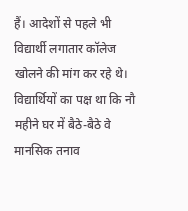हैं। आदेशों से पहले भी विद्यार्थी लगातार कॉलेज खोलने की मांग कर रहे थे। विद्यार्थियों का पक्ष था कि नौ महीने घर में बैठे-बैठे वे मानसिक तनाव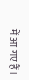में आ गए हैं।